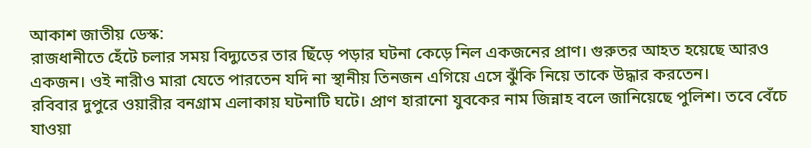আকাশ জাতীয় ডেস্ক:
রাজধানীতে হেঁটে চলার সময় বিদ্যুতের তার ছিঁড়ে পড়ার ঘটনা কেড়ে নিল একজনের প্রাণ। গুরুতর আহত হয়েছে আরও একজন। ওই নারীও মারা যেতে পারতেন যদি না স্থানীয় তিনজন এগিয়ে এসে ঝুঁকি নিয়ে তাকে উদ্ধার করতেন।
রবিবার দুপুরে ওয়ারীর বনগ্রাম এলাকায় ঘটনাটি ঘটে। প্রাণ হারানো যুবকের নাম জিন্নাহ বলে জানিয়েছে পুলিশ। তবে বেঁচে যাওয়া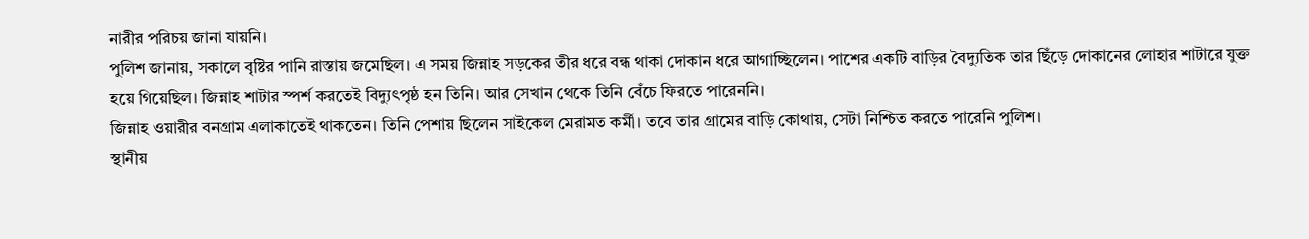নারীর পরিচয় জানা যায়নি।
পুলিশ জানায়, সকালে বৃষ্টির পানি রাস্তায় জমেছিল। এ সময় জিন্নাহ সড়কের তীর ধরে বন্ধ থাকা দোকান ধরে আগাচ্ছিলেন। পাশের একটি বাড়ির বৈদ্যুতিক তার ছিঁড়ে দোকানের লোহার শাটারে যুক্ত হয়ে গিয়েছিল। জিন্নাহ শাটার স্পর্শ করতেই বিদ্যুৎপৃষ্ঠ হন তিনি। আর সেখান থেকে তিনি বেঁচে ফিরতে পারেননি।
জিন্নাহ ওয়ারীর বনগ্রাম এলাকাতেই থাকতেন। তিনি পেশায় ছিলেন সাইকেল মেরামত কর্মী। তবে তার গ্রামের বাড়ি কোথায়, সেটা নিশ্চিত করতে পারেনি পুলিশ।
স্থানীয়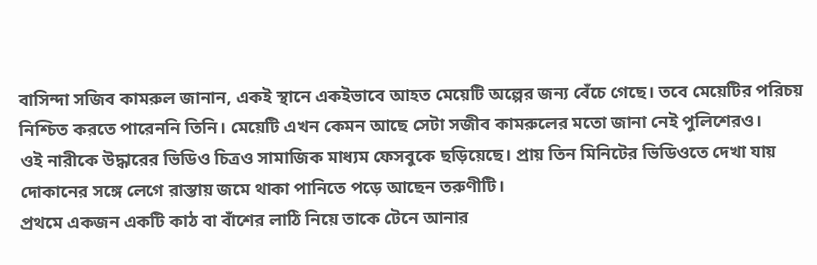বাসিন্দা সজিব কামরুল জানান, একই স্থানে একইভাবে আহত মেয়েটি অল্পের জন্য বেঁচে গেছে। তবে মেয়েটির পরিচয় নিশ্চিত করতে পারেননি তিনি। মেয়েটি এখন কেমন আছে সেটা সজীব কামরুলের মতো জানা নেই পুলিশেরও।
ওই নারীকে উদ্ধারের ভিডিও চিত্রও সামাজিক মাধ্যম ফেসবুকে ছড়িয়েছে। প্রায় তিন মিনিটের ভিডিওতে দেখা যায় দোকানের সঙ্গে লেগে রাস্তায় জমে থাকা পানিতে পড়ে আছেন তরুণীটি।
প্রথমে একজন একটি কাঠ বা বাঁশের লাঠি নিয়ে তাকে টেনে আনার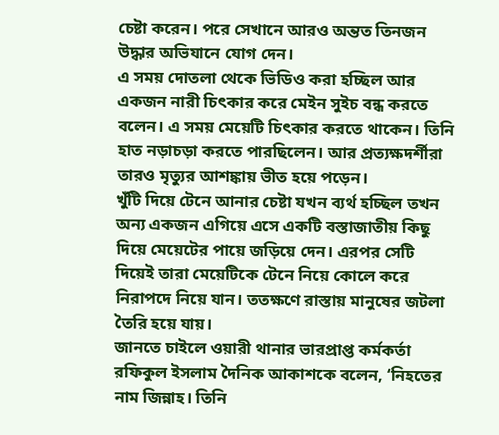চেষ্টা করেন। পরে সেখানে আরও অন্তত তিনজন উদ্ধার অভিযানে যোগ দেন।
এ সময় দোতলা থেকে ভিডিও করা হচ্ছিল আর একজন নারী চিৎকার করে মেইন সুইচ বন্ধ করতে বলেন। এ সময় মেয়েটি চিৎকার করতে থাকেন। তিনি হাত নড়াচড়া করতে পারছিলেন। আর প্রত্যক্ষদর্শীরা তারও মৃত্যুর আশঙ্কায় ভীত হয়ে পড়েন।
খুঁটি দিয়ে টেনে আনার চেষ্টা যখন ব্যর্থ হচ্ছিল তখন অন্য একজন এগিয়ে এসে একটি বস্তাজাতীয় কিছু দিয়ে মেয়েটের পায়ে জড়িয়ে দেন। এরপর সেটি দিয়েই তারা মেয়েটিকে টেনে নিয়ে কোলে করে নিরাপদে নিয়ে যান। ততক্ষণে রাস্তায় মানুষের জটলা তৈরি হয়ে যায়।
জানতে চাইলে ওয়ারী থানার ভারপ্রাপ্ত কর্মকর্তা রফিকুল ইসলাম দৈনিক আকাশকে বলেন, ‘নিহতের নাম জিন্নাহ। তিনি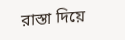রাস্তা দিয়ে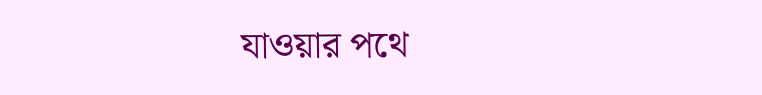যাওয়ার পথে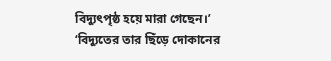বিদ্যুৎপৃষ্ঠ হয়ে মারা গেছেন।’
‘বিদ্যুতের তার ছিঁড়ে দোকানের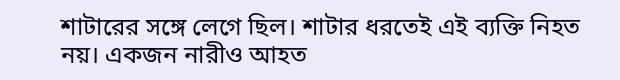শাটারের সঙ্গে লেগে ছিল। শাটার ধরতেই এই ব্যক্তি নিহত নয়। একজন নারীও আহত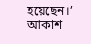হয়েছেন।’
আকাশ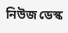নিউজ ডেস্ক